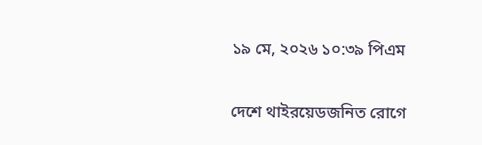১৯ মে, ২০২৬ ১০:৩৯ পিএম

দেশে থাইরয়েডজনিত রোগে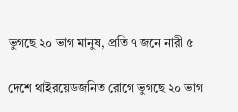ভুগছে ২০ ভাগ মানুষ, প্রতি ৭ জনে নারী ৫

দেশে থাইরয়েডজনিত রোগে ভুগছে ২০ ভাগ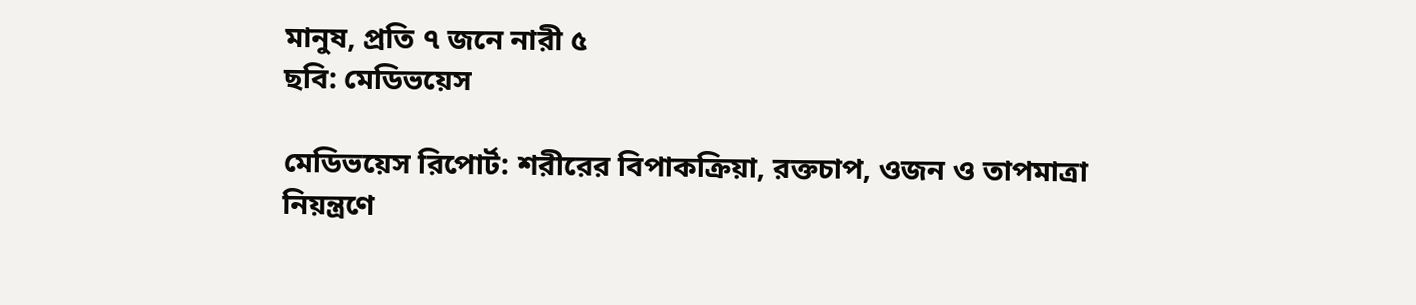মানুষ, প্রতি ৭ জনে নারী ৫
ছবি: মেডিভয়েস

মেডিভয়েস রিপোর্ট: শরীরের বিপাকক্রিয়া, রক্তচাপ, ওজন ও তাপমাত্রা নিয়ন্ত্রণে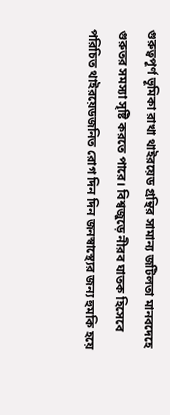গুরুত্বপূর্ণ ভূমিকা রাখা থাইরয়েড গ্রন্থির সামান্য জটিলতা মানবদেহে গুরুতর সমস্যা সৃষ্টি করতে পারে। বিশ্বজুড়ে নীরব ঘাতক হিসেবে পরিচিত থাইরয়েডজনিত রোগ দিন দিন জনস্বাস্থ্যের জন্য হুমকি হয়ে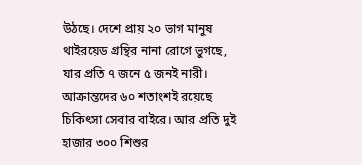উঠছে। দেশে প্রায় ২০ ভাগ মানুষ থাইরয়েড গ্রন্থির নানা রোগে ভুগছে, যার প্রতি ৭ জনে ৫ জনই নারী। আক্রান্তদের ৬০ শতাংশই রয়েছে চিকিৎসা সেবার বাইরে। আর প্রতি দুই হাজার ৩০০ শিশুর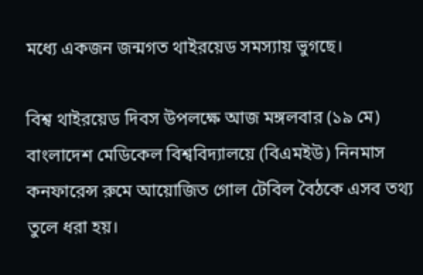মধ্যে একজন জন্মগত থাইরয়েড সমস্যায় ভুগছে।

বিশ্ব থাইরয়েড দিবস উপলক্ষে আজ মঙ্গলবার (১৯ মে) বাংলাদেশ মেডিকেল বিশ্ববিদ্যালয়ে (বিএমইউ) নিনমাস কনফারেন্স রুমে আয়োজিত গোল টেবিল বৈঠকে এসব তথ্য তুলে ধরা হয়।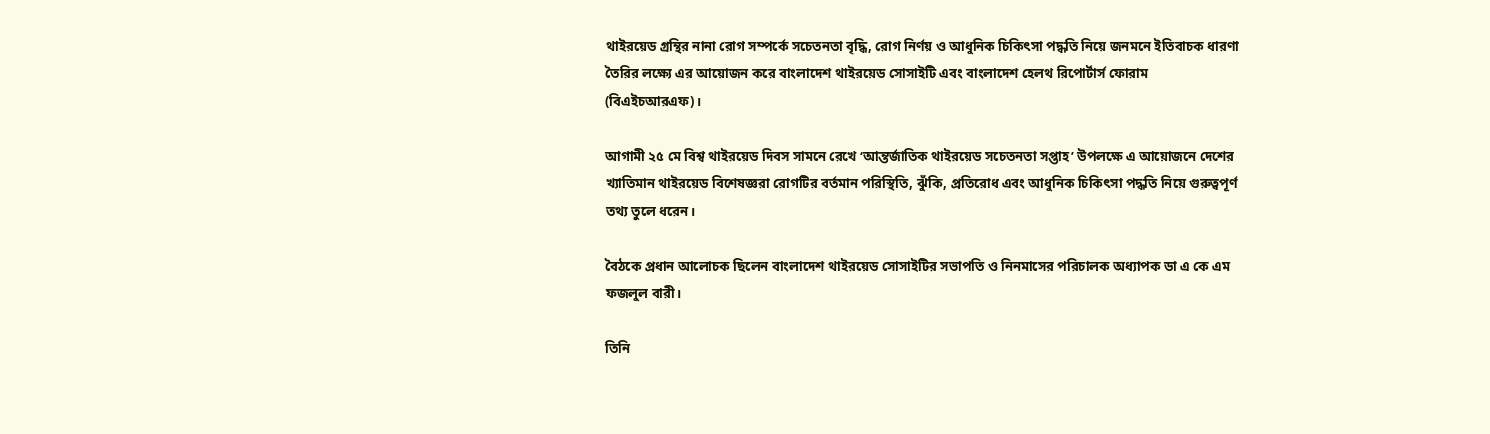থাইরয়েড গ্রন্থির নানা রোগ সম্পর্কে সচেতনতা বৃদ্ধি, রোগ নির্ণয় ও আধুনিক চিকিৎসা পদ্ধতি নিয়ে জনমনে ইতিবাচক ধারণা তৈরির লক্ষ্যে এর আয়োজন করে বাংলাদেশ থাইরয়েড সোসাইটি এবং বাংলাদেশ হেলথ রিপোর্টার্স ফোরাম (বিএইচআরএফ)।

আগামী ২৫ মে বিশ্ব থাইরয়েড দিবস সামনে রেখে ‘আন্তর্জাতিক থাইরয়েড সচেতনতা সপ্তাহ’ উপলক্ষে এ আয়োজনে দেশের খ্যাতিমান থাইরয়েড বিশেষজ্ঞরা রোগটির বর্তমান পরিস্থিতি, ঝুঁকি, প্রতিরোধ এবং আধুনিক চিকিৎসা পদ্ধতি নিয়ে গুরুত্বপূর্ণ তথ্য তুলে ধরেন।

বৈঠকে প্রধান আলোচক ছিলেন বাংলাদেশ থাইরয়েড সোসাইটির সভাপতি ও নিনমাসের পরিচালক অধ্যাপক ডা এ কে এম ফজলুল বারী।

তিনি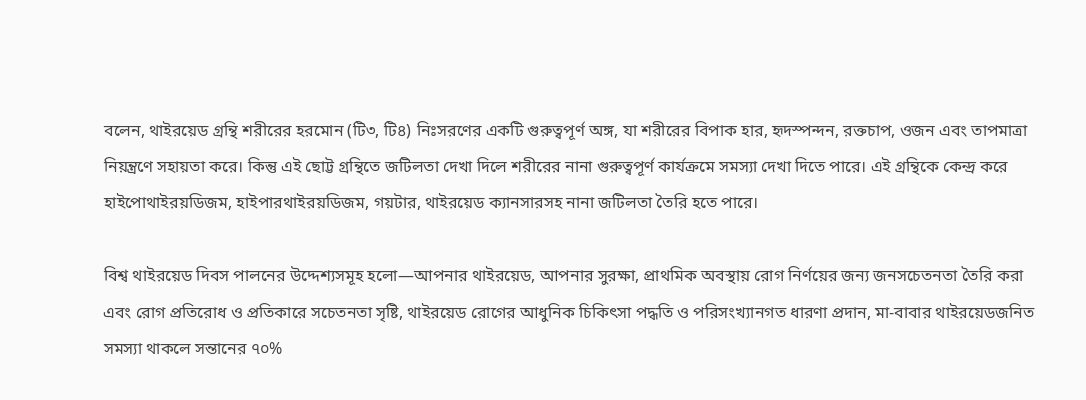বলেন, থাইরয়েড গ্রন্থি শরীরের হরমোন (টি৩, টি৪) নিঃসরণের একটি গুরুত্বপূর্ণ অঙ্গ, যা শরীরের বিপাক হার, হৃদস্পন্দন, রক্তচাপ, ওজন এবং তাপমাত্রা নিয়ন্ত্রণে সহায়তা করে। কিন্তু এই ছোট্ট গ্রন্থিতে জটিলতা দেখা দিলে শরীরের নানা গুরুত্বপূর্ণ কার্যক্রমে সমস্যা দেখা দিতে পারে। এই গ্রন্থিকে কেন্দ্র করে হাইপোথাইরয়ডিজম, হাইপারথাইরয়ডিজম, গয়টার, থাইরয়েড ক্যানসারসহ নানা জটিলতা তৈরি হতে পারে।

বিশ্ব থাইরয়েড দিবস পালনের উদ্দেশ্যসমূহ হলো—আপনার থাইরয়েড, আপনার সুরক্ষা, প্রাথমিক অবস্থায় রোগ নির্ণয়ের জন্য জনসচেতনতা তৈরি করা এবং রোগ প্রতিরোধ ও প্রতিকারে সচেতনতা সৃষ্টি, থাইরয়েড রোগের আধুনিক চিকিৎসা পদ্ধতি ও পরিসংখ্যানগত ধারণা প্রদান, মা-বাবার থাইরয়েডজনিত সমস্যা থাকলে সন্তানের ৭০%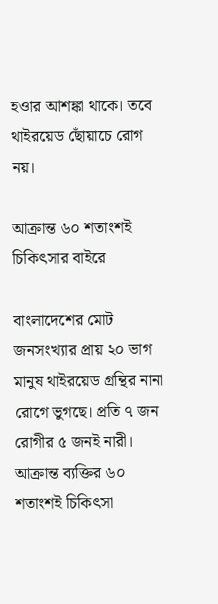হওার আশঙ্কা থাকে। তবে থাইরয়েড ছোঁয়াচে রোগ নয়।

আক্রান্ত ৬০ শতাংশই চিকিৎসার বাইরে

বাংলাদেশের মোট জনসংখ্যার প্রায় ২০ ভাগ মানুষ থাইরয়েড গ্রন্থির নানা রোগে ভুগছে। প্রতি ৭ জন রোগীর ৫ জনই নারী। আক্রান্ত ব্যক্তির ৬০ শতাংশই চিকিৎসা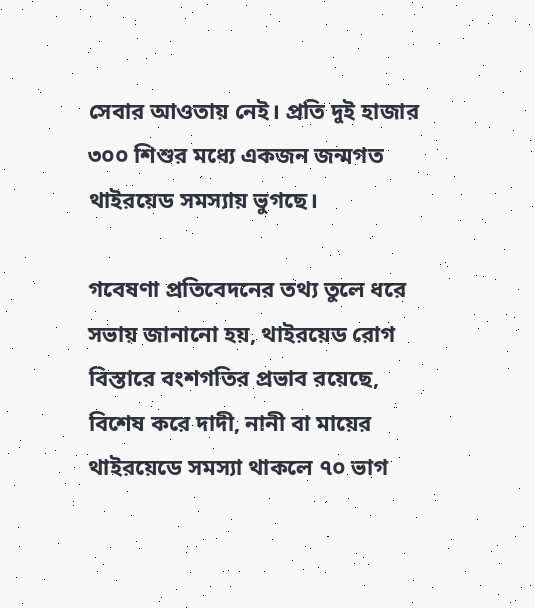সেবার আওতায় নেই। প্রতি দুই হাজার ৩০০ শিশুর মধ্যে একজন জন্মগত থাইরয়েড সমস্যায় ভুগছে।

গবেষণা প্রতিবেদনের তথ্য তুলে ধরে সভায় জানানো হয়, থাইরয়েড রোগ বিস্তারে বংশগতির প্রভাব রয়েছে, বিশেষ করে দাদী, নানী বা মায়ের থাইরয়েডে সমস্যা থাকলে ৭০ ভাগ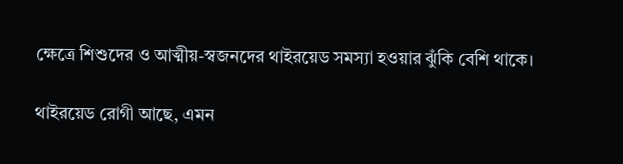ক্ষেত্রে শিশুদের ও আত্মীয়-স্বজনদের থাইরয়েড সমস্যা হওয়ার ঝুঁকি বেশি থাকে।

থাইরয়েড রোগী আছে, এমন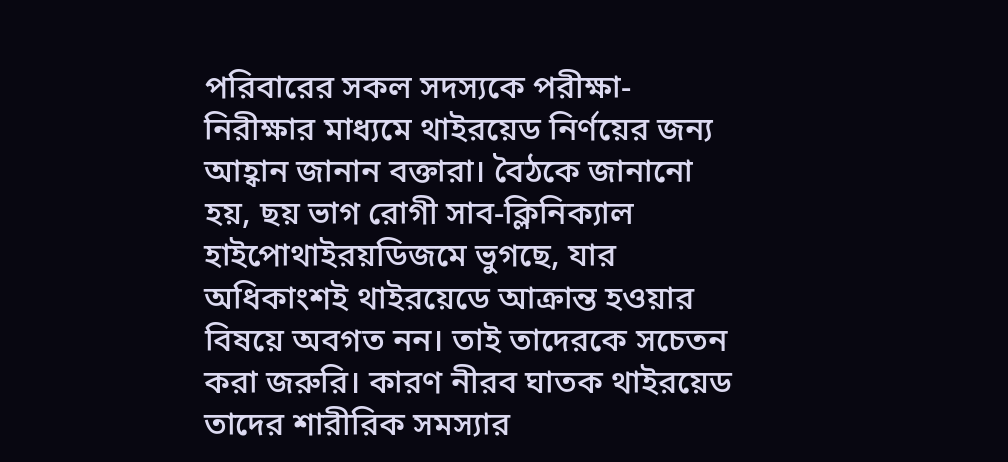পরিবারের সকল সদস্যকে পরীক্ষা-নিরীক্ষার মাধ্যমে থাইরয়েড নির্ণয়ের জন্য আহ্বান জানান বক্তারা। বৈঠকে জানানো হয়, ছয় ভাগ রোগী সাব-ক্লিনিক্যাল হাইপোথাইরয়ডিজমে ভুগছে, যার অধিকাংশই থাইরয়েডে আক্রান্ত হওয়ার বিষয়ে অবগত নন। তাই তাদেরকে সচেতন করা জরুরি। কারণ নীরব ঘাতক থাইরয়েড তাদের শারীরিক সমস্যার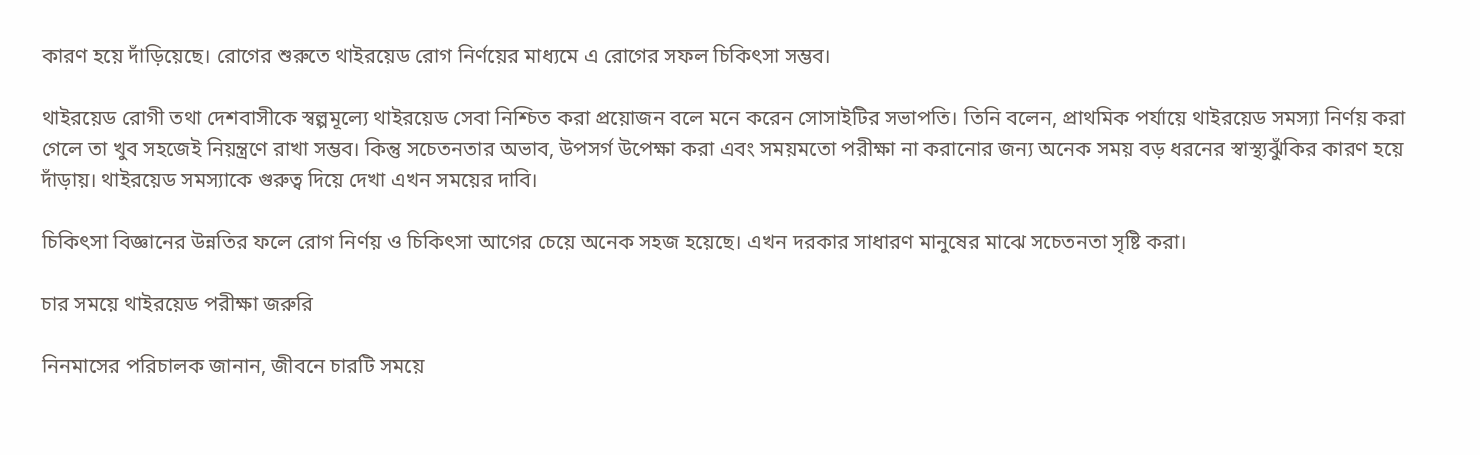কারণ হয়ে দাঁড়িয়েছে। রোগের শুরুতে থাইরয়েড রোগ নির্ণয়ের মাধ্যমে এ রোগের সফল চিকিৎসা সম্ভব।

থাইরয়েড রোগী তথা দেশবাসীকে স্বল্পমূল্যে থাইরয়েড সেবা নিশ্চিত করা প্রয়োজন বলে মনে করেন সোসাইটির সভাপতি। তিনি বলেন, প্রাথমিক পর্যায়ে থাইরয়েড সমস্যা নির্ণয় করা গেলে তা খুব সহজেই নিয়ন্ত্রণে রাখা সম্ভব। কিন্তু সচেতনতার অভাব, উপসর্গ উপেক্ষা করা এবং সময়মতো পরীক্ষা না করানোর জন্য অনেক সময় বড় ধরনের স্বাস্থ্যঝুঁকির কারণ হয়ে দাঁড়ায়। থাইরয়েড সমস্যাকে গুরুত্ব দিয়ে দেখা এখন সময়ের দাবি।

চিকিৎসা বিজ্ঞানের উন্নতির ফলে রোগ নির্ণয় ও চিকিৎসা আগের চেয়ে অনেক সহজ হয়েছে। এখন দরকার সাধারণ মানুষের মাঝে সচেতনতা সৃষ্টি করা।

চার সময়ে থাইরয়েড পরীক্ষা জরুরি

নিনমাসের পরিচালক জানান, জীবনে চারটি সময়ে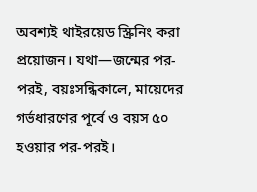অবশ্যই থাইরয়েড স্ক্রিনিং করা প্রয়োজন। যথা—জন্মের পর-পরই, বয়ঃসন্ধিকালে, মায়েদের গর্ভধারণের পূর্বে ও বয়স ৫০ হওয়ার পর-পরই।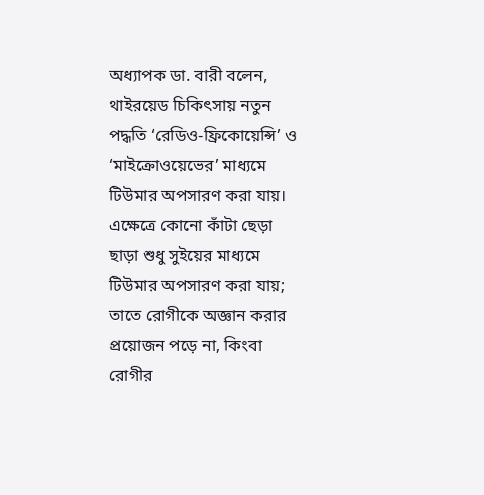অধ্যাপক ডা. বারী বলেন, থাইরয়েড চিকিৎসায় নতুন পদ্ধতি ‘রেডিও-ফ্রিকোয়েন্সি’ ও ‘মাইক্রোওয়েভের’ মাধ্যমে টিউমার অপসারণ করা যায়। এক্ষেত্রে কোনো কাঁটা ছেড়া ছাড়া শুধু সুইয়ের মাধ্যমে টিউমার অপসারণ করা যায়; তাতে রোগীকে অজ্ঞান করার প্রয়োজন পড়ে না, কিংবা রোগীর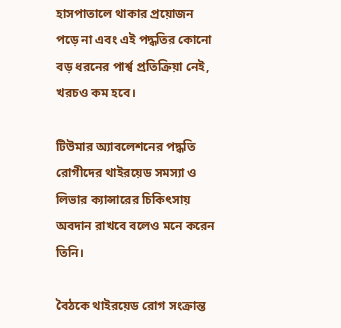হাসপাতালে থাকার প্রয়োজন পড়ে না এবং এই পদ্ধতির কোনো বড় ধরনের পার্শ্ব প্রতিক্রিয়া নেই, খরচও কম হবে।

টিউমার অ্যাবলেশনের পদ্ধতি রোগীদের থাইরয়েড সমস্যা ও লিভার ক্যান্সারের চিকিৎসায় অবদান রাখবে বলেও মনে করেন তিনি।

বৈঠকে থাইরয়েড রোগ সংক্রান্ত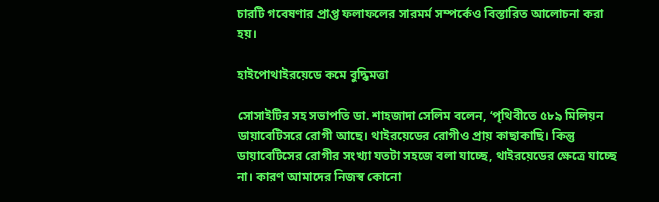চারটি গবেষণার প্রাপ্ত ফলাফলের সারমর্ম সম্পর্কেও বিস্তারিত আলোচনা করা হয়।

হাইপোথাইরয়েডে কমে বুদ্ধিমত্তা

সোসাইটির সহ সভাপতি ডা. শাহজাদা সেলিম বলেন, ‘পৃথিবীতে ৫৮৯ মিলিয়ন ডায়াবেটিসরে রোগী আছে। থাইরয়েডের রোগীও প্রায় কাছাকাছি। কিন্তু ডায়াবেটিসের রোগীর সংখ্যা যতটা সহজে বলা যাচ্ছে, থাইরয়েডের ক্ষেত্রে যাচ্ছে না। কারণ আমাদের নিজস্ব কোনো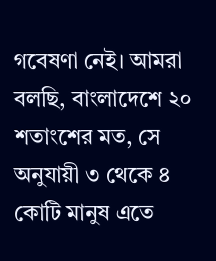গবেষণা নেই। আমরা বলছি, বাংলাদেশে ২০ শতাংশের মত, সে অনুযায়ী ৩ থেকে ৪ কোটি মানুষ এতে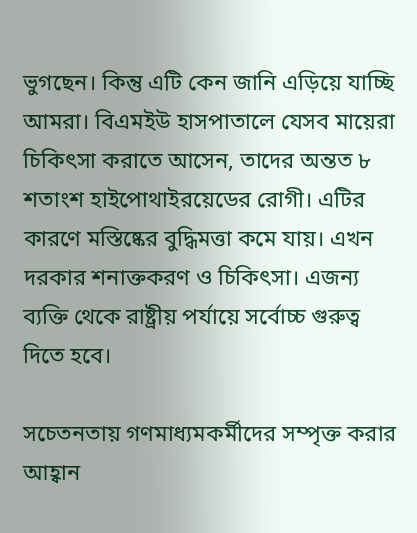ভুগছেন। কিন্তু এটি কেন জানি এড়িয়ে যাচ্ছি আমরা। বিএমইউ হাসপাতালে যেসব মায়েরা চিকিৎসা করাতে আসেন, তাদের অন্তত ৮ শতাংশ হাইপোথাইরয়েডের রোগী। এটির কারণে মস্তিষ্কের বুদ্ধিমত্তা কমে যায়। এখন দরকার শনাক্তকরণ ও চিকিৎসা। এজন্য ব্যক্তি থেকে রাষ্ট্রীয় পর্যায়ে সর্বোচ্চ গুরুত্ব দিতে হবে।

সচেতনতায় গণমাধ্যমকর্মীদের সম্পৃক্ত করার আহ্বান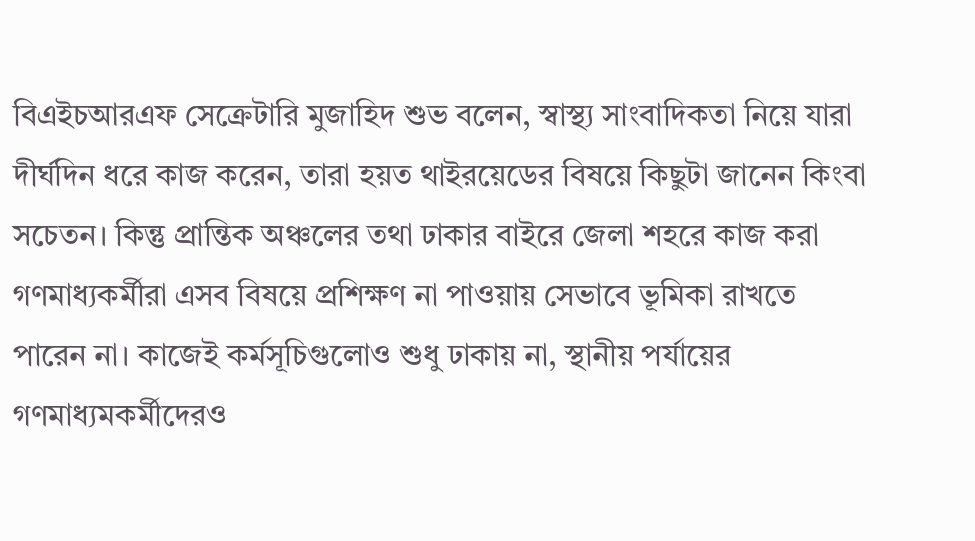বিএইচআরএফ সেক্রেটারি মুজাহিদ শুভ বলেন, স্বাস্থ্য সাংবাদিকতা নিয়ে যারা দীর্ঘদিন ধরে কাজ করেন, তারা হয়ত থাইরয়েডের বিষয়ে কিছুটা জানেন কিংবা সচেতন। কিন্তু প্রান্তিক অঞ্চলের তথা ঢাকার বাইরে জেলা শহরে কাজ করা গণমাধ্যকর্মীরা এসব বিষয়ে প্রশিক্ষণ না পাওয়ায় সেভাবে ভূমিকা রাখতে পারেন না। কাজেই কর্মসূচিগুলোও শুধু ঢাকায় না, স্থানীয় পর্যায়ের গণমাধ্যমকর্মীদেরও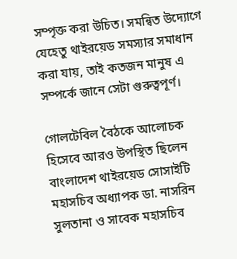সম্পৃক্ত করা উচিত। সমন্বিত উদ্যোগে যেহেতু থাইরয়েড সমস্যার সমাধান করা যায়, তাই কতজন মানুষ এ সম্পর্কে জানে সেটা গুরুত্বপূর্ণ।

গোলটেবিল বৈঠকে আলোচক হিসেবে আরও উপস্থিত ছিলেন বাংলাদেশ থাইরয়েড সোসাইটি মহাসচিব অধ্যাপক ডা. নাসরিন সুলতানা ও সাবেক মহাসচিব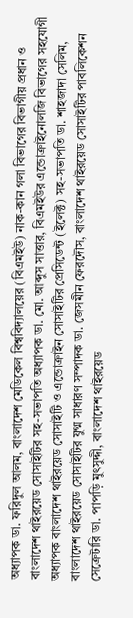অধ্যাপক ডা. ফরিদুল আলম, বাংলাদেশ মেডিকেল বিশ্ববিদ্যালয়ের (বিএমইউ) নাক-কান গলা বিভাগের বিভাগীয় প্রধান ও বাংলাদেশ থাইরয়েড সোসাইটির সহ-সভাপতি অধ্যাপক ডা. মো. আব্দুস সাত্তার, বিএমইউর এন্ডোক্রাইনোলজি বিভাগের সহযোগী অধ্যাপক বাংলাদেশ থাইরয়েড সোসাইটি ও এন্ডোক্রাইন সোসাইটির প্রেসিডেন্ট (ইলেক্ট) সহ-সভাপতি ডা. শাহজাদা সেলিম, বাংলাদেশ থাইরয়েড সোসাইটির যুগ্ম সাধারণ সম্পাদক ডা. জেসমীন ফেরদৌস, বাংলাদেশ থাইরয়েড সোসাইটির পাবলিকেশন সেক্রেটারি ডা. পাপড়ি মুৎসুদ্দী, বাংলাদেশ থাইরয়েড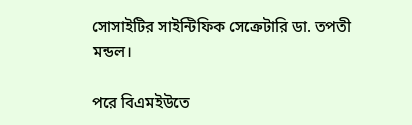সোসাইটির সাইন্টিফিক সেক্রেটারি ডা. তপতী মন্ডল।

পরে বিএমইউতে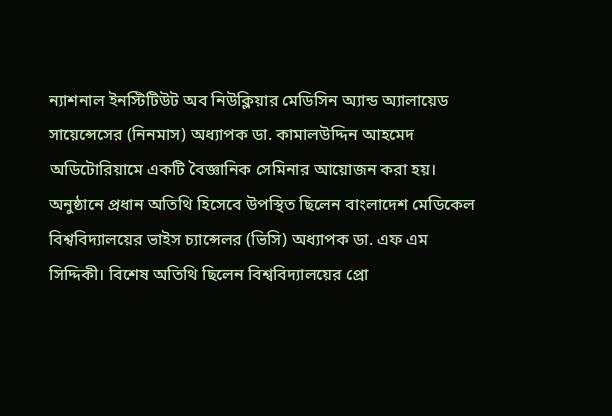ন্যাশনাল ইনস্টিটিউট অব নিউক্লিয়ার মেডিসিন অ্যান্ড অ্যালায়েড সায়েন্সেসের (নিনমাস) অধ্যাপক ডা. কামালউদ্দিন আহমেদ অডিটোরিয়ামে একটি বৈজ্ঞানিক সেমিনার আয়োজন করা হয়। অনুষ্ঠানে প্রধান অতিথি হিসেবে উপস্থিত ছিলেন বাংলাদেশ মেডিকেল বিশ্ববিদ্যালয়ের ভাইস চ্যান্সেলর (ভিসি) অধ্যাপক ডা. এফ এম সিদ্দিকী। বিশেষ অতিথি ছিলেন বিশ্ববিদ্যালয়ের প্রো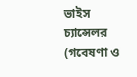ভাইস চ্যান্সেলর (গবেষণা ও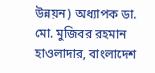উন্নয়ন) অধ্যাপক ডা. মো. মুজিবর রহমান হাওলাদার, বাংলাদেশ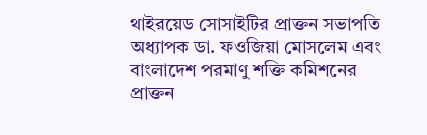থাইরয়েড সোসাইটির প্রাক্তন সভাপতি অধ্যাপক ডা. ফওজিয়া মোসলেম এবং বাংলাদেশ পরমাণু শক্তি কমিশনের প্রাক্তন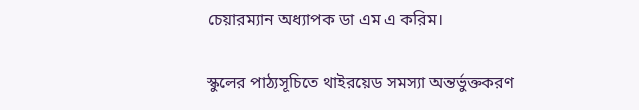চেয়ারম্যান অধ্যাপক ডা এম এ করিম।

স্কুলের পাঠ্যসূচিতে থাইরয়েড সমস্যা অন্তর্ভুক্তকরণ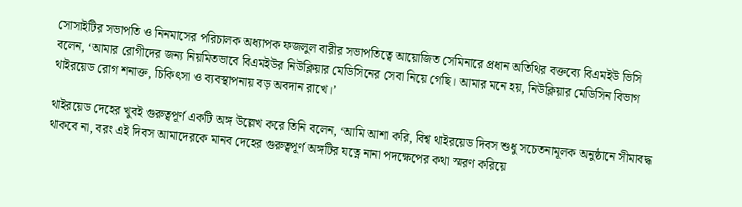সোসাইটির সভাপতি ও নিনমাসের পরিচালক অধ্যাপক ফজলুল বারীর সভাপতিত্বে আয়োজিত সেমিনারে প্রধান অতিথির বক্তব্যে বিএমইউ ভিসি বলেন, ‘আমার রোগীদের জন্য নিয়মিতভাবে বিএমইউর নিউক্লিয়ার মেডিসিনের সেবা নিয়ে গেছি। আমার মনে হয়, নিউক্লিয়ার মেডিসিন বিভাগ থাইরয়েড রোগ শনাক্ত, চিকিৎসা ও ব্যবস্থাপনায় বড় অবদান রাখে।’

থাইরয়েড দেহের খুবই গুরুত্বপূর্ণ একটি অঙ্গ উল্লেখ করে তিনি বলেন, ‘আমি আশা করি, বিশ্ব থাইরয়েড দিবস শুধু সচেতনামূলক অনুষ্ঠানে সীমাবদ্ধ থাকবে না, বরং এই দিবস আমাদেরকে মানব দেহের গুরুত্বপূর্ণ অঙ্গটির যত্নে নানা পদক্ষেপের কথা স্মরণ করিয়ে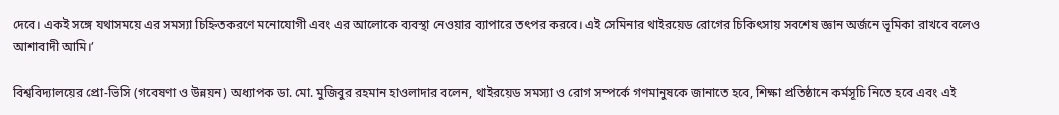দেবে। একই সঙ্গে যথাসময়ে এর সমস্যা চিহ্নিতকরণে মনোযোগী এবং এর আলোকে ব্যবস্থা নেওয়ার ব্যাপারে তৎপর করবে। এই সেমিনার থাইরয়েড রোগের চিকিৎসায় সবশেষ জ্ঞান অর্জনে ভূমিকা রাখবে বলেও আশাবাদী আমি।’

বিশ্ববিদ্যালয়ের প্রো-ভিসি (গবেষণা ও উন্নয়ন) অধ্যাপক ডা. মো. মুজিবুর রহমান হাওলাদার বলেন, থাইরয়েড সমস্যা ও রোগ সম্পর্কে গণমানুষকে জানাতে হবে, শিক্ষা প্রতিষ্ঠানে কর্মসূচি নিতে হবে এবং এই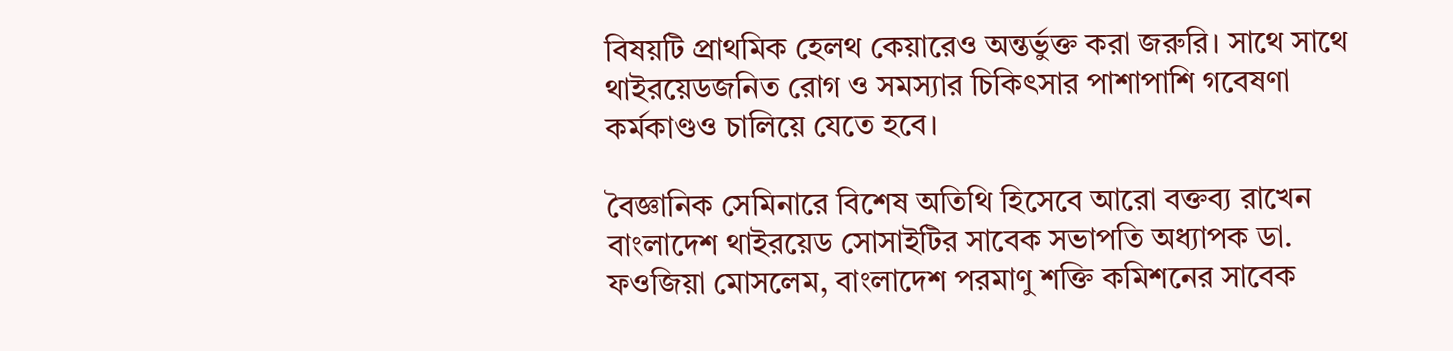বিষয়টি প্রাথমিক হেলথ কেয়ারেও অন্তর্ভুক্ত করা জরুরি। সাথে সাথে থাইরয়েডজনিত রোগ ও সমস্যার চিকিৎসার পাশাপাশি গবেষণা কর্মকাণ্ডও চালিয়ে যেতে হবে।

বৈজ্ঞানিক সেমিনারে বিশেষ অতিথি হিসেবে আরো বক্তব্য রাখেন বাংলাদেশ থাইরয়েড সোসাইটির সাবেক সভাপতি অধ্যাপক ডা. ফওজিয়া মোসলেম, বাংলাদেশ পরমাণু শক্তি কমিশনের সাবেক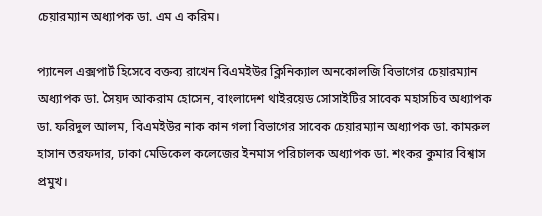চেয়ারম্যান অধ্যাপক ডা. এম এ করিম।

প্যানেল এক্সপার্ট হিসেবে বক্তব্য রাখেন বিএমইউর ক্লিনিক্যাল অনকোলজি বিভাগের চেয়ারম্যান অধ্যাপক ডা. সৈয়দ আকরাম হোসেন, বাংলাদেশ থাইরয়েড সোসাইটির সাবেক মহাসচিব অধ্যাপক ডা. ফরিদুল আলম, বিএমইউর নাক কান গলা বিভাগের সাবেক চেয়ারম্যান অধ্যাপক ডা. কামরুল হাসান তরফদার, ঢাকা মেডিকেল কলেজের ইনমাস পরিচালক অধ্যাপক ডা. শংকর কুমার বিশ্বাস প্রমুখ।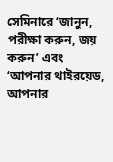সেমিনারে ‘জানুন, পরীক্ষা করুন, জয় করুন’ এবং ‘আপনার থাইরয়েড, আপনার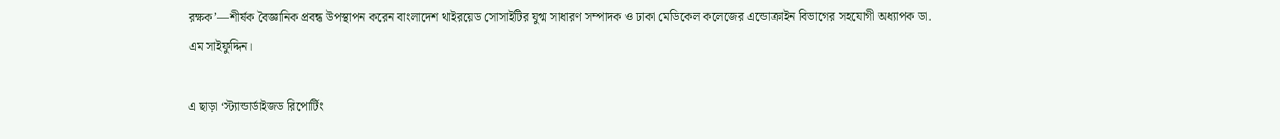রক্ষক’—শীর্ষক বৈজ্ঞানিক প্রবন্ধ উপস্থাপন করেন বাংলাদেশ থাইরয়েড সোসাইটির যুগ্ম সাধারণ সম্পাদক ও ঢাকা মেডিকেল কলেজের এন্ডোক্রাইন বিভাগের সহযোগী অধ্যাপক ডা. এম সাইফুদ্দিন।

এ ছাড়া ‘স্ট্যান্ডার্ডাইজড রিপোর্টিং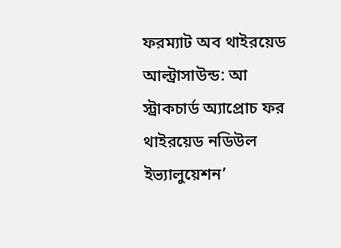ফরম্যাট অব থাইরয়েড আল্ট্রাসাউন্ড: আ স্ট্রাকচার্ড অ্যাপ্রোচ ফর থাইরয়েড নডিউল ইভ্যালুয়েশন’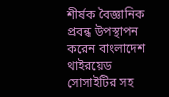শীর্ষক বৈজ্ঞানিক প্রবন্ধ উপস্থাপন করেন বাংলাদেশ থাইরয়েড সোসাইটির সহ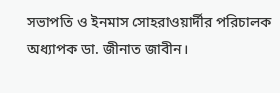সভাপতি ও ইনমাস সোহরাওয়ার্দীর পরিচালক অধ্যাপক ডা. জীনাত জাবীন।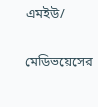এমইউ/

মেডিভয়েসের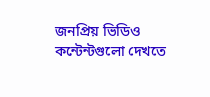জনপ্রিয় ভিডিও কন্টেন্টগুলো দেখতে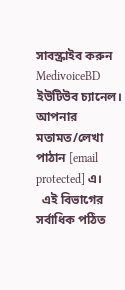সাবস্ক্রাইব করুন MedivoiceBD ইউটিউব চ্যানেল। আপনার মতামত/লেখা পাঠান [email protected] এ।
  এই বিভাগের সর্বাধিক পঠিত